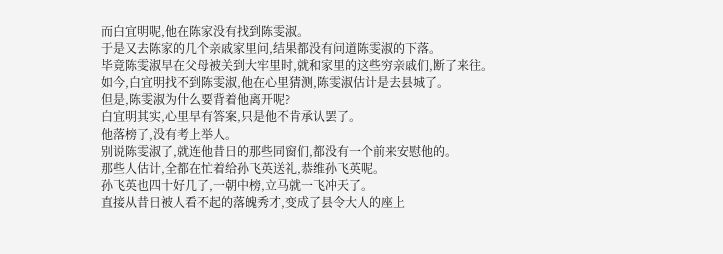而白宜明呢,他在陈家没有找到陈雯淑。
于是又去陈家的几个亲戚家里问,结果都没有问道陈雯淑的下落。
毕竟陈雯淑早在父母被关到大牢里时,就和家里的这些穷亲戚们,断了来往。
如今,白宜明找不到陈雯淑,他在心里猜测,陈雯淑估计是去县城了。
但是,陈雯淑为什么要背着他离开呢?
白宜明其实,心里早有答案,只是他不肯承认罢了。
他落榜了,没有考上举人。
别说陈雯淑了,就连他昔日的那些同窗们,都没有一个前来安慰他的。
那些人估计,全都在忙着给孙飞英送礼,恭维孙飞英呢。
孙飞英也四十好几了,一朝中榜,立马就一飞冲天了。
直接从昔日被人看不起的落魄秀才,变成了县令大人的座上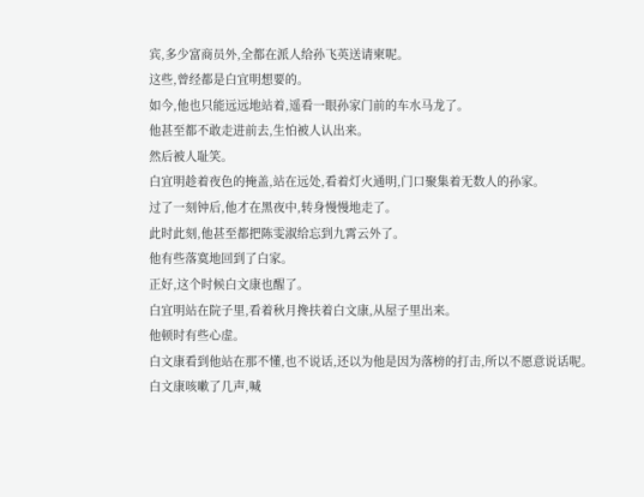宾,多少富商员外,全都在派人给孙飞英送请柬呢。
这些,曾经都是白宜明想要的。
如今,他也只能远远地站着,遥看一眼孙家门前的车水马龙了。
他甚至都不敢走进前去,生怕被人认出来。
然后被人耻笑。
白宜明趁着夜色的掩盖,站在远处,看着灯火通明,门口聚集着无数人的孙家。
过了一刻钟后,他才在黑夜中,转身慢慢地走了。
此时此刻,他甚至都把陈雯淑给忘到九霄云外了。
他有些落寞地回到了白家。
正好,这个时候白文康也醒了。
白宜明站在院子里,看着秋月搀扶着白文康,从屋子里出来。
他顿时有些心虚。
白文康看到他站在那不懂,也不说话,还以为他是因为落榜的打击,所以不愿意说话呢。
白文康咳嗽了几声,喊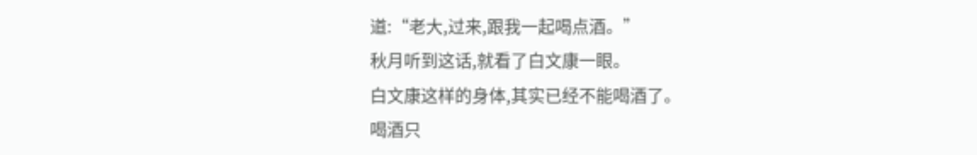道:“老大,过来,跟我一起喝点酒。”
秋月听到这话,就看了白文康一眼。
白文康这样的身体,其实已经不能喝酒了。
喝酒只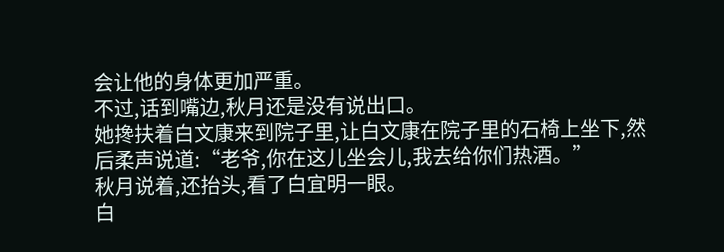会让他的身体更加严重。
不过,话到嘴边,秋月还是没有说出口。
她搀扶着白文康来到院子里,让白文康在院子里的石椅上坐下,然后柔声说道:“老爷,你在这儿坐会儿,我去给你们热酒。”
秋月说着,还抬头,看了白宜明一眼。
白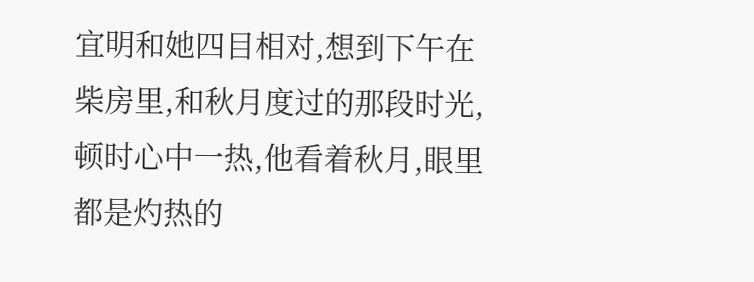宜明和她四目相对,想到下午在柴房里,和秋月度过的那段时光,顿时心中一热,他看着秋月,眼里都是灼热的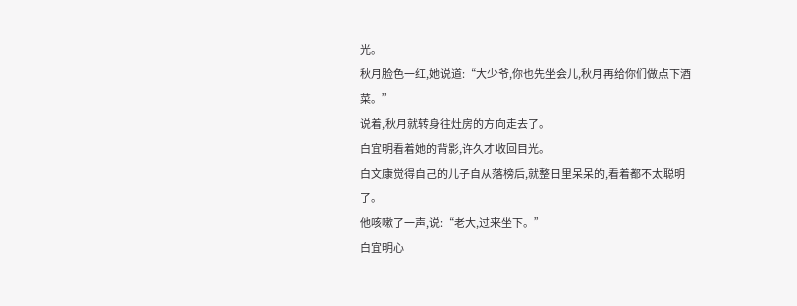光。
秋月脸色一红,她说道:“大少爷,你也先坐会儿,秋月再给你们做点下酒菜。”
说着,秋月就转身往灶房的方向走去了。
白宜明看着她的背影,许久才收回目光。
白文康觉得自己的儿子自从落榜后,就整日里呆呆的,看着都不太聪明了。
他咳嗽了一声,说:“老大,过来坐下。”
白宜明心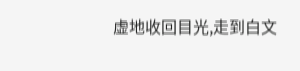虚地收回目光,走到白文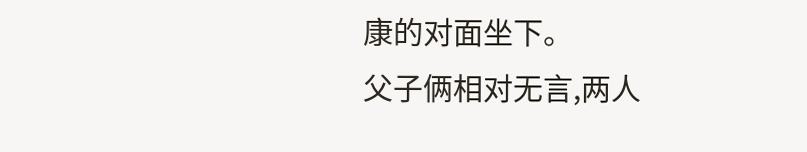康的对面坐下。
父子俩相对无言,两人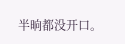半晌都没开口。